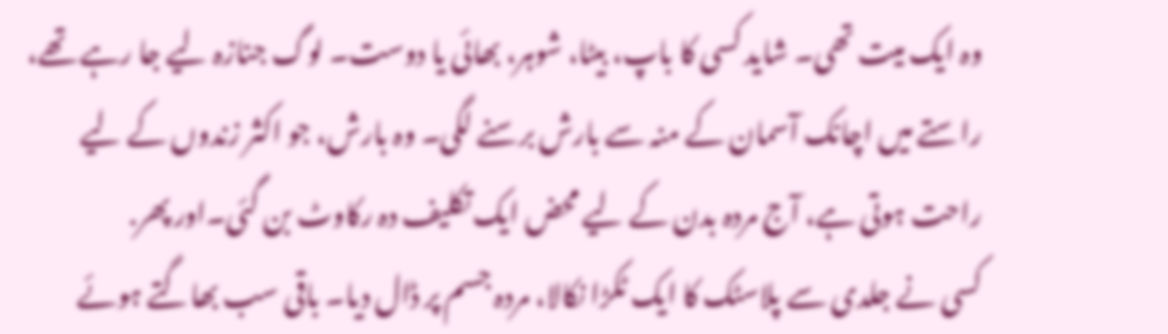وہ ایک میت تھی۔ شاید کسی کا باپ، بیٹا، شوہر، بھائی یا دوست۔ لوگ جنازہ لیے جا رہے تھے، راستے میں اچانک آسمان کے منہ سے بارش برسنے لگی۔ وہ بارش، جو اکثر زندوں کے لیے راحت ہوتی ہے، آج مردہ بدن کے لیے محض ایک تکلیف دہ رکاوٹ بن گئی۔اور پھر.
کسی نے جلدی سے پلاسٹک کا ایک ٹکڑا نکالا، مردہ جسم پر ڈال دیا۔ باقی سب بھاگتے ہوئے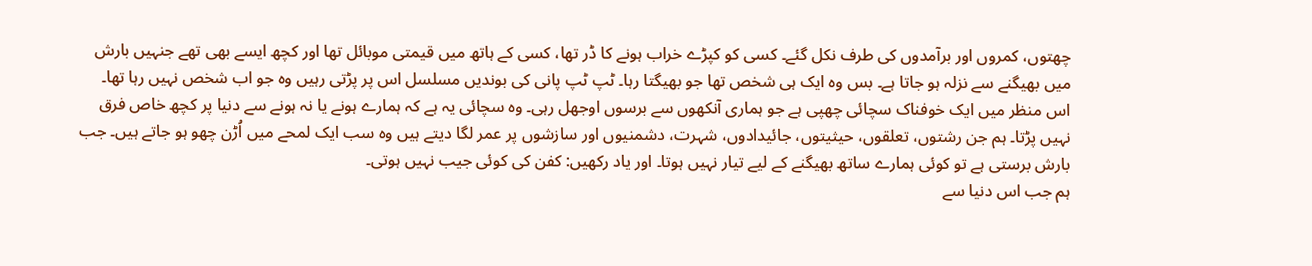چھتوں، کمروں اور برآمدوں کی طرف نکل گئے۔ کسی کو کپڑے خراب ہونے کا ڈر تھا، کسی کے ہاتھ میں قیمتی موبائل تھا اور کچھ ایسے بھی تھے جنہیں بارش میں بھیگنے سے نزلہ ہو جاتا ہے۔ بس وہ ایک ہی شخص تھا جو بھیگتا رہا۔ ٹپ ٹپ پانی کی بوندیں مسلسل اس پر پڑتی رہیں وہ جو اب شخص نہیں رہا تھا۔
اس منظر میں ایک خوفناک سچائی چھپی ہے جو ہماری آنکھوں سے برسوں اوجھل رہی۔ وہ سچائی یہ ہے کہ ہمارے ہونے یا نہ ہونے سے دنیا پر کچھ خاص فرق نہیں پڑتا۔ ہم جن رشتوں، تعلقوں، حیثیتوں، جائیدادوں، شہرت، دشمنیوں اور سازشوں پر عمر لگا دیتے ہیں وہ سب ایک لمحے میں اُڑن چھو ہو جاتے ہیں۔ جب بارش برستی ہے تو کوئی ہمارے ساتھ بھیگنے کے لیے تیار نہیں ہوتا۔ اور یاد رکھیں: کفن کی کوئی جیب نہیں ہوتی۔
ہم جب اس دنیا سے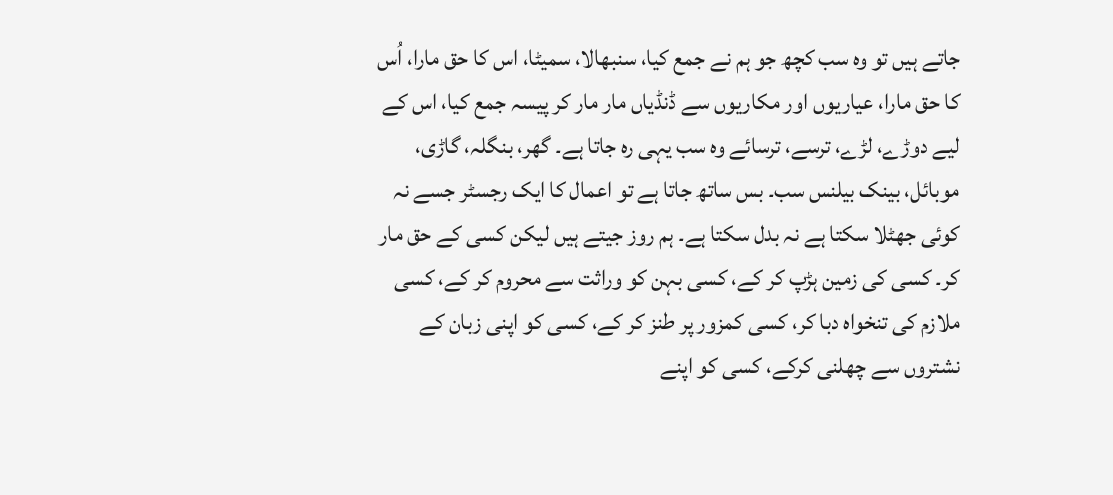جاتے ہیں تو وہ سب کچھ جو ہم نے جمع کیا، سنبھالا، سمیٹا، اس کا حق مارا، اُس کا حق مارا، عیاریوں اور مکاریوں سے ڈنڈیاں مار مار کر پیسہ جمع کیا، اس کے لیے دوڑے، لڑے، ترسے، ترسائے وہ سب یہی رہ جاتا ہے۔ گھر، بنگلہ، گاڑی، موبائل، بینک بیلنس سب۔ بس ساتھ جاتا ہے تو اعمال کا ایک رجسٹر جسے نہ کوئی جھٹلا سکتا ہے نہ بدل سکتا ہے۔ ہم روز جیتے ہیں لیکن کسی کے حق مار کر۔ کسی کی زمین ہڑپ کر کے، کسی بہن کو وراثت سے محروم کر کے، کسی ملازم کی تنخواہ دبا کر، کسی کمزور پر طنز کر کے، کسی کو اپنی زبان کے نشتروں سے چھلنی کرکے، کسی کو اپنے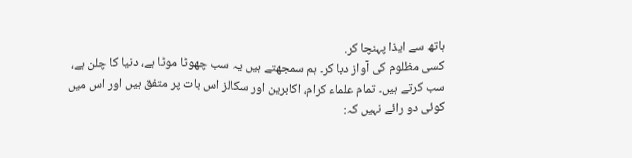ہاتھ سے ایذا پہنچا کر.
کسی مظلوم کی آواز دبا کر۔ ہم سمجھتے ہیں یہ سب چھوٹا موٹا ہے، دنیا کا چلن ہے، سب کرتے ہیں۔ تمام علماء کرام، اکابرین اور سکالز اس بات پر متفق ہیں اور اس میں کوئی دو رائے نہیں کہ: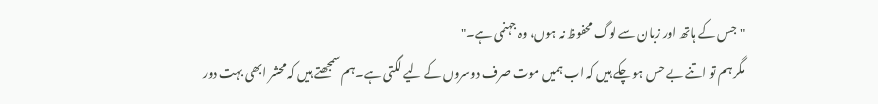"جس کے ہاتھ اور زبان سے لوگ محفوظ نہ ہوں، وہ جہنمی ہے۔"
مگر ہم تو اتنے بے حس ہو چکے ہیں کہ اب ہمیں موت صرف دوسروں کے لیے لگتی ہے۔ہم سمجھتے ہیں کہ محشر ابھی بہت دور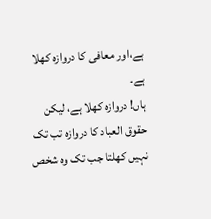ہے،اور معافی کا دروازہ کھلا ہے۔
ہاں! دروازہ کھلا ہے، لیکن حقوق العباد کا دروازہ تب تک نہیں کھلتا جب تک وہ شخص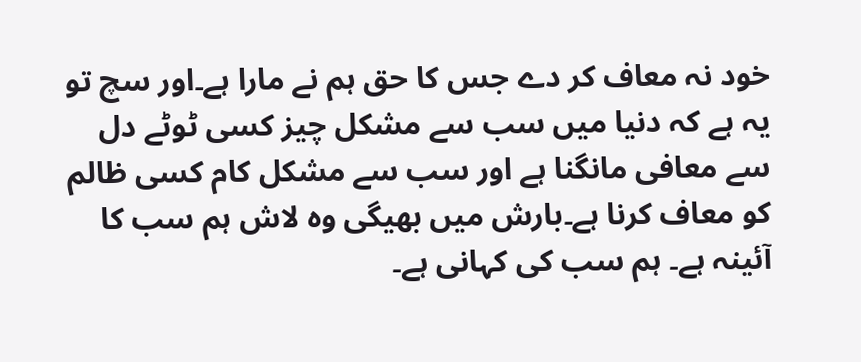خود نہ معاف کر دے جس کا حق ہم نے مارا ہے۔اور سچ تو یہ ہے کہ دنیا میں سب سے مشکل چیز کسی ٹوٹے دل سے معافی مانگنا ہے اور سب سے مشکل کام کسی ظالم کو معاف کرنا ہے۔بارش میں بھیگی وہ لاش ہم سب کا آئینہ ہے۔ ہم سب کی کہانی ہے۔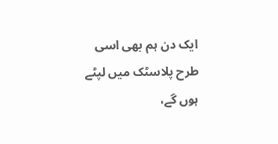ایک دن ہم بھی اسی طرح پلاسٹک میں لپٹے ہوں گے،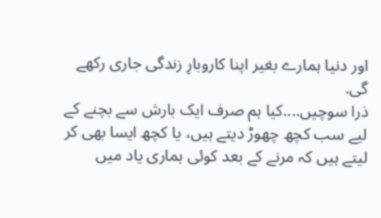اور دنیا ہمارے بغیر اپنا کاروبارِ زندگی جاری رکھے گی.
ذرا سوچیں....کیا ہم صرف ایک بارش سے بچنے کے لیے سب کچھ چھوڑ دیتے ہیں، یا کچھ ایسا بھی کر لیتے ہیں کہ مرنے کے بعد کوئی ہماری یاد میں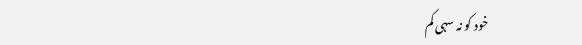خود کو نہ سہی کم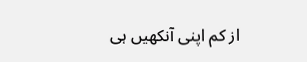از کم اپنی آنکھیں ہی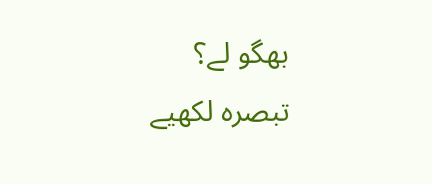بھگو لے؟
تبصرہ لکھیے